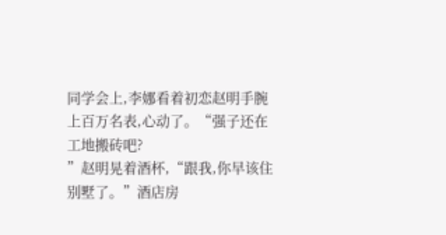同学会上,李娜看着初恋赵明手腕上百万名表,心动了。“强子还在工地搬砖吧?
”赵明晃着酒杯,“跟我,你早该住别墅了。”酒店房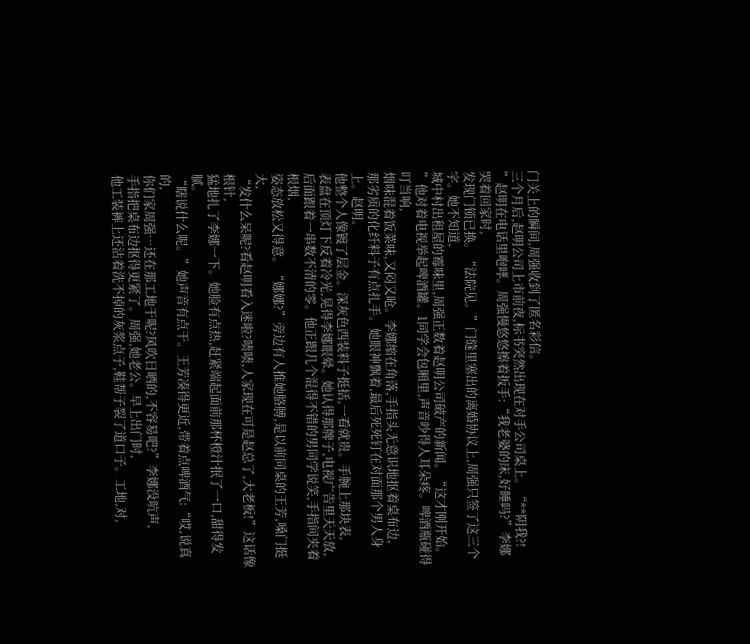门关上的瞬间,周强收到了匿名彩信。
三个月后,赵明公司上市前夜,标书突然出现在对手公司桌上。“**阴我?!
”赵明在电话里咆哮。周强慢悠悠擦着扳手:“我老婆的床,好睡吗?”李娜哭着回家时,
发现门锁已换。“法院见。”门缝里塞出的离婚协议上,周强只签了这三个字。她不知道,
城中村出租屋的霉味里,周强正数着赵明公司破产的新闻。“这才刚开始。
”他对着电视举起啤酒罐。1同学会包厢里,声音吵得人耳朵疼。啤酒瓶碰得叮当响,
烟味混着饭菜味,又闷又呛。李娜缩在角落,手指头无意识地抠着桌布边,
那劣质的化纤料子有点扎手。她眼神飘着,最后死死钉在对面那个男人身上。赵明。
他整个人像镀了层金。深灰色西装料子挺括,一看就贵。手腕上那块表,
表盘在顶灯下反着冷光,晃得李娜眼晕。她认得那牌子,电视广告里天天放,
后面跟着一串数不清的零。他正跟几个混得不错的男同学说笑,手指间夹着根烟,
姿态放松又得意。“娜娜?”旁边有人推她胳膊,是以前同桌的王芳,嗓门挺大,
“发什么呆呢?看赵明看入迷啦?啧啧,人家现在可是赵总了,大老板!”这话像根针,
猛地扎了李娜一下。她脸有点热,赶紧端起面前那杯橙汁抿了一口,甜得发腻。
“瞎说什么呢。”她声音有点干。王芳凑得更近,带着点啤酒气:“哎,说真的,
你们家周强…还在那工地干呢?风吹日晒的,不容易吧?”李娜没吭声,
手指把桌布边抠得更紧了。周强,她老公。早上出门时,
他工装裤上还沾着洗不掉的灰浆点子,鞋帮子裂了道口子。工地,对,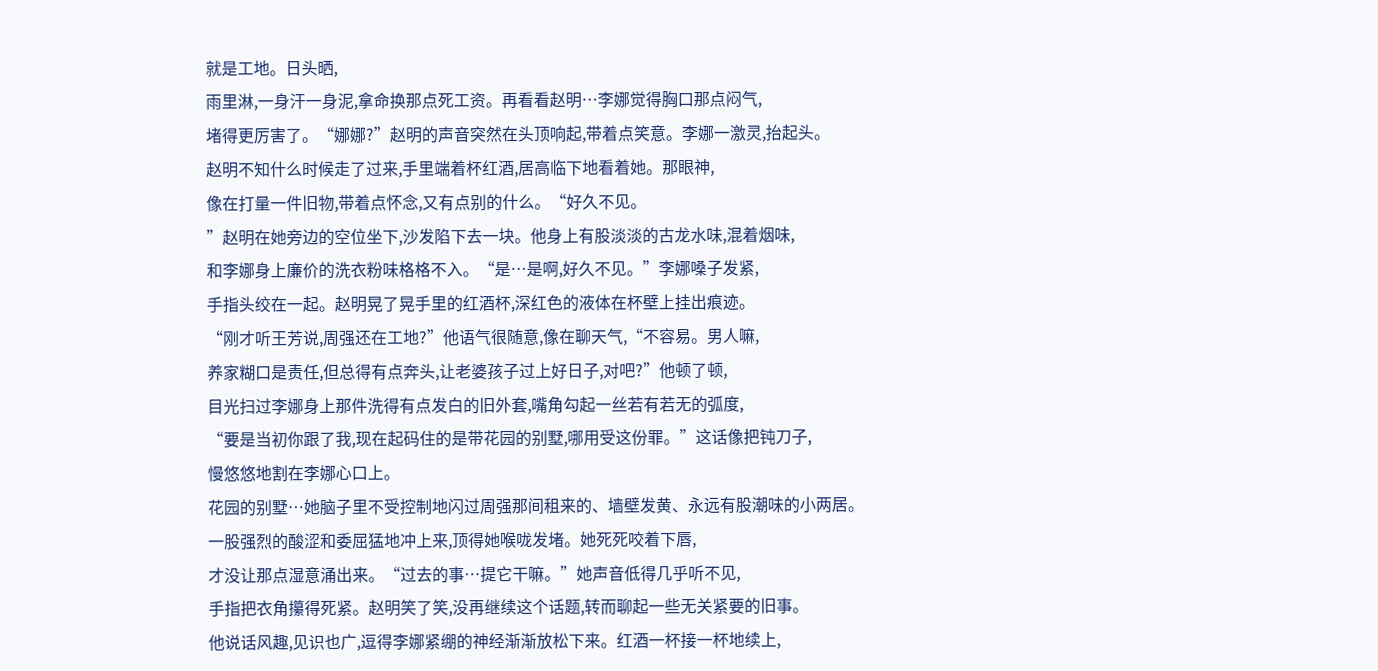就是工地。日头晒,
雨里淋,一身汗一身泥,拿命换那点死工资。再看看赵明…李娜觉得胸口那点闷气,
堵得更厉害了。“娜娜?”赵明的声音突然在头顶响起,带着点笑意。李娜一激灵,抬起头。
赵明不知什么时候走了过来,手里端着杯红酒,居高临下地看着她。那眼神,
像在打量一件旧物,带着点怀念,又有点别的什么。“好久不见。
”赵明在她旁边的空位坐下,沙发陷下去一块。他身上有股淡淡的古龙水味,混着烟味,
和李娜身上廉价的洗衣粉味格格不入。“是…是啊,好久不见。”李娜嗓子发紧,
手指头绞在一起。赵明晃了晃手里的红酒杯,深红色的液体在杯壁上挂出痕迹。
“刚才听王芳说,周强还在工地?”他语气很随意,像在聊天气,“不容易。男人嘛,
养家糊口是责任,但总得有点奔头,让老婆孩子过上好日子,对吧?”他顿了顿,
目光扫过李娜身上那件洗得有点发白的旧外套,嘴角勾起一丝若有若无的弧度,
“要是当初你跟了我,现在起码住的是带花园的别墅,哪用受这份罪。”这话像把钝刀子,
慢悠悠地割在李娜心口上。
花园的别墅…她脑子里不受控制地闪过周强那间租来的、墙壁发黄、永远有股潮味的小两居。
一股强烈的酸涩和委屈猛地冲上来,顶得她喉咙发堵。她死死咬着下唇,
才没让那点湿意涌出来。“过去的事…提它干嘛。”她声音低得几乎听不见,
手指把衣角攥得死紧。赵明笑了笑,没再继续这个话题,转而聊起一些无关紧要的旧事。
他说话风趣,见识也广,逗得李娜紧绷的神经渐渐放松下来。红酒一杯接一杯地续上,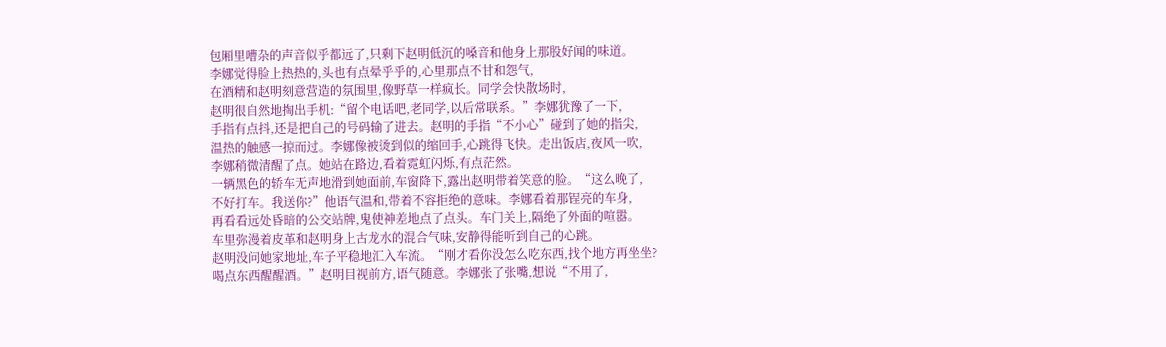包厢里嘈杂的声音似乎都远了,只剩下赵明低沉的嗓音和他身上那股好闻的味道。
李娜觉得脸上热热的,头也有点晕乎乎的,心里那点不甘和怨气,
在酒精和赵明刻意营造的氛围里,像野草一样疯长。同学会快散场时,
赵明很自然地掏出手机:“留个电话吧,老同学,以后常联系。”李娜犹豫了一下,
手指有点抖,还是把自己的号码输了进去。赵明的手指“不小心”碰到了她的指尖,
温热的触感一掠而过。李娜像被烫到似的缩回手,心跳得飞快。走出饭店,夜风一吹,
李娜稍微清醒了点。她站在路边,看着霓虹闪烁,有点茫然。
一辆黑色的轿车无声地滑到她面前,车窗降下,露出赵明带着笑意的脸。“这么晚了,
不好打车。我送你?”他语气温和,带着不容拒绝的意味。李娜看着那锃亮的车身,
再看看远处昏暗的公交站牌,鬼使神差地点了点头。车门关上,隔绝了外面的喧嚣。
车里弥漫着皮革和赵明身上古龙水的混合气味,安静得能听到自己的心跳。
赵明没问她家地址,车子平稳地汇入车流。“刚才看你没怎么吃东西,找个地方再坐坐?
喝点东西醒醒酒。”赵明目视前方,语气随意。李娜张了张嘴,想说“不用了,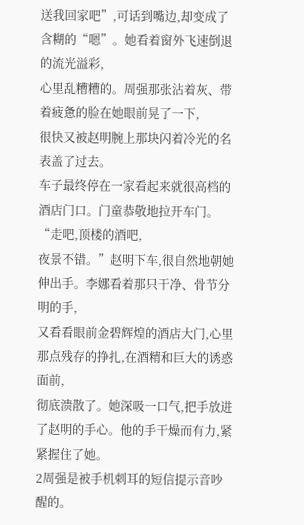送我回家吧”,可话到嘴边,却变成了含糊的“嗯”。她看着窗外飞速倒退的流光溢彩,
心里乱糟糟的。周强那张沾着灰、带着疲惫的脸在她眼前晃了一下,
很快又被赵明腕上那块闪着冷光的名表盖了过去。
车子最终停在一家看起来就很高档的酒店门口。门童恭敬地拉开车门。“走吧,顶楼的酒吧,
夜景不错。”赵明下车,很自然地朝她伸出手。李娜看着那只干净、骨节分明的手,
又看看眼前金碧辉煌的酒店大门,心里那点残存的挣扎,在酒精和巨大的诱惑面前,
彻底溃散了。她深吸一口气,把手放进了赵明的手心。他的手干燥而有力,紧紧握住了她。
2周强是被手机刺耳的短信提示音吵醒的。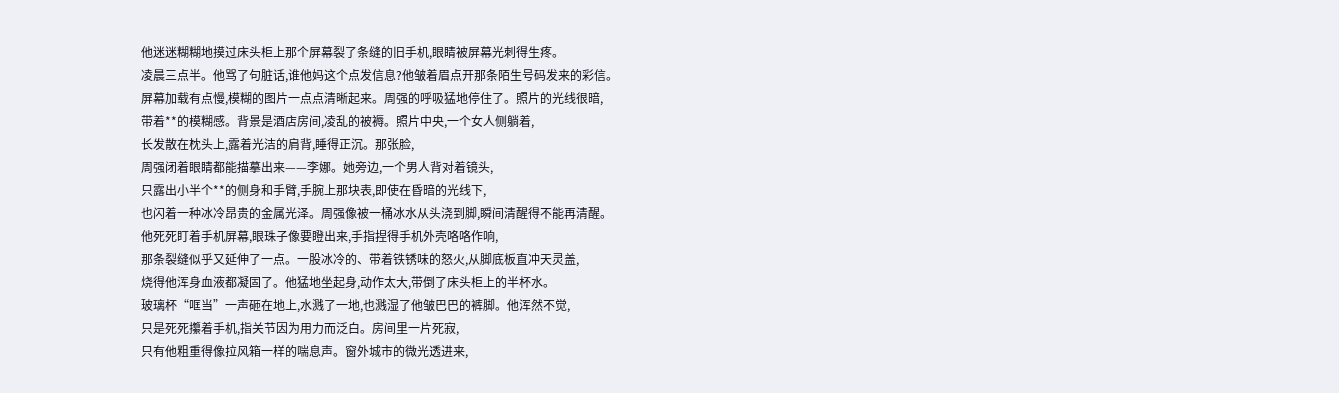他迷迷糊糊地摸过床头柜上那个屏幕裂了条缝的旧手机,眼睛被屏幕光刺得生疼。
凌晨三点半。他骂了句脏话,谁他妈这个点发信息?他皱着眉点开那条陌生号码发来的彩信。
屏幕加载有点慢,模糊的图片一点点清晰起来。周强的呼吸猛地停住了。照片的光线很暗,
带着**的模糊感。背景是酒店房间,凌乱的被褥。照片中央,一个女人侧躺着,
长发散在枕头上,露着光洁的肩背,睡得正沉。那张脸,
周强闭着眼睛都能描摹出来——李娜。她旁边,一个男人背对着镜头,
只露出小半个**的侧身和手臂,手腕上那块表,即使在昏暗的光线下,
也闪着一种冰冷昂贵的金属光泽。周强像被一桶冰水从头浇到脚,瞬间清醒得不能再清醒。
他死死盯着手机屏幕,眼珠子像要瞪出来,手指捏得手机外壳咯咯作响,
那条裂缝似乎又延伸了一点。一股冰冷的、带着铁锈味的怒火,从脚底板直冲天灵盖,
烧得他浑身血液都凝固了。他猛地坐起身,动作太大,带倒了床头柜上的半杯水。
玻璃杯“哐当”一声砸在地上,水溅了一地,也溅湿了他皱巴巴的裤脚。他浑然不觉,
只是死死攥着手机,指关节因为用力而泛白。房间里一片死寂,
只有他粗重得像拉风箱一样的喘息声。窗外城市的微光透进来,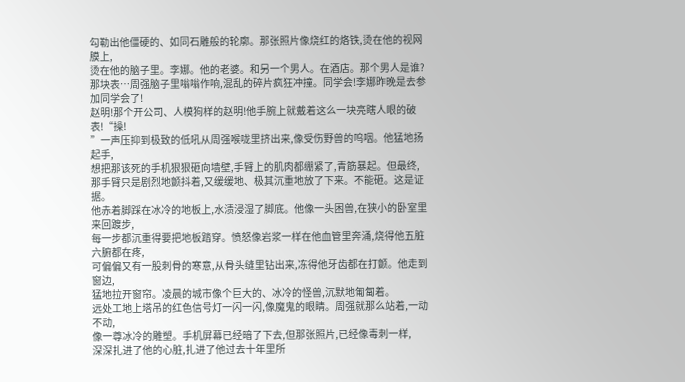勾勒出他僵硬的、如同石雕般的轮廓。那张照片像烧红的烙铁,烫在他的视网膜上,
烫在他的脑子里。李娜。他的老婆。和另一个男人。在酒店。那个男人是谁?
那块表…周强脑子里嗡嗡作响,混乱的碎片疯狂冲撞。同学会!李娜昨晚是去参加同学会了!
赵明!那个开公司、人模狗样的赵明!他手腕上就戴着这么一块亮瞎人眼的破表!“操!
”一声压抑到极致的低吼从周强喉咙里挤出来,像受伤野兽的呜咽。他猛地扬起手,
想把那该死的手机狠狠砸向墙壁,手臂上的肌肉都绷紧了,青筋暴起。但最终,
那手臂只是剧烈地颤抖着,又缓缓地、极其沉重地放了下来。不能砸。这是证据。
他赤着脚踩在冰冷的地板上,水渍浸湿了脚底。他像一头困兽,在狭小的卧室里来回踱步,
每一步都沉重得要把地板踏穿。愤怒像岩浆一样在他血管里奔涌,烧得他五脏六腑都在疼,
可偏偏又有一股刺骨的寒意,从骨头缝里钻出来,冻得他牙齿都在打颤。他走到窗边,
猛地拉开窗帘。凌晨的城市像个巨大的、冰冷的怪兽,沉默地匍匐着。
远处工地上塔吊的红色信号灯一闪一闪,像魔鬼的眼睛。周强就那么站着,一动不动,
像一尊冰冷的雕塑。手机屏幕已经暗了下去,但那张照片,已经像毒刺一样,
深深扎进了他的心脏,扎进了他过去十年里所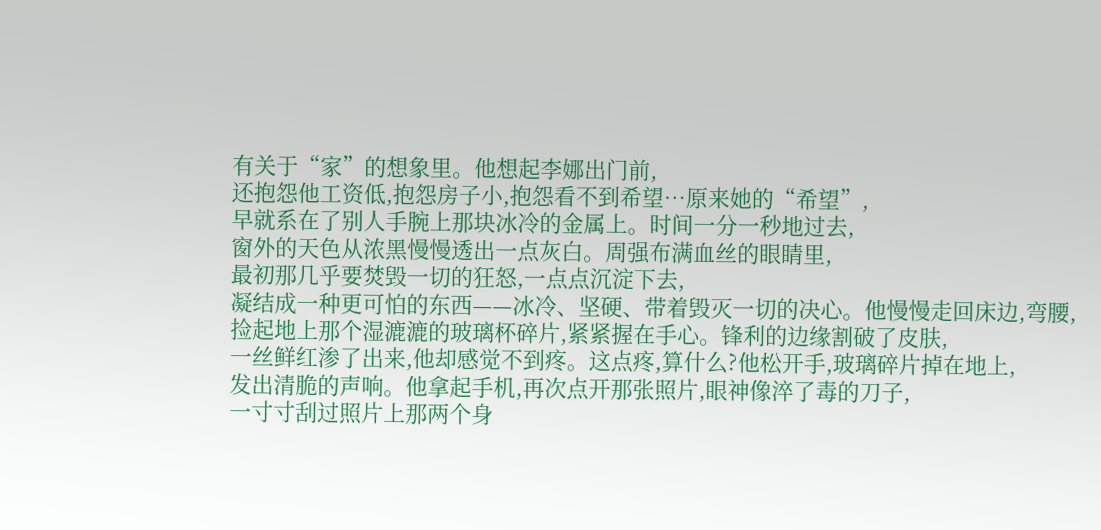有关于“家”的想象里。他想起李娜出门前,
还抱怨他工资低,抱怨房子小,抱怨看不到希望…原来她的“希望”,
早就系在了别人手腕上那块冰冷的金属上。时间一分一秒地过去,
窗外的天色从浓黑慢慢透出一点灰白。周强布满血丝的眼睛里,
最初那几乎要焚毁一切的狂怒,一点点沉淀下去,
凝结成一种更可怕的东西——冰冷、坚硬、带着毁灭一切的决心。他慢慢走回床边,弯腰,
捡起地上那个湿漉漉的玻璃杯碎片,紧紧握在手心。锋利的边缘割破了皮肤,
一丝鲜红渗了出来,他却感觉不到疼。这点疼,算什么?他松开手,玻璃碎片掉在地上,
发出清脆的声响。他拿起手机,再次点开那张照片,眼神像淬了毒的刀子,
一寸寸刮过照片上那两个身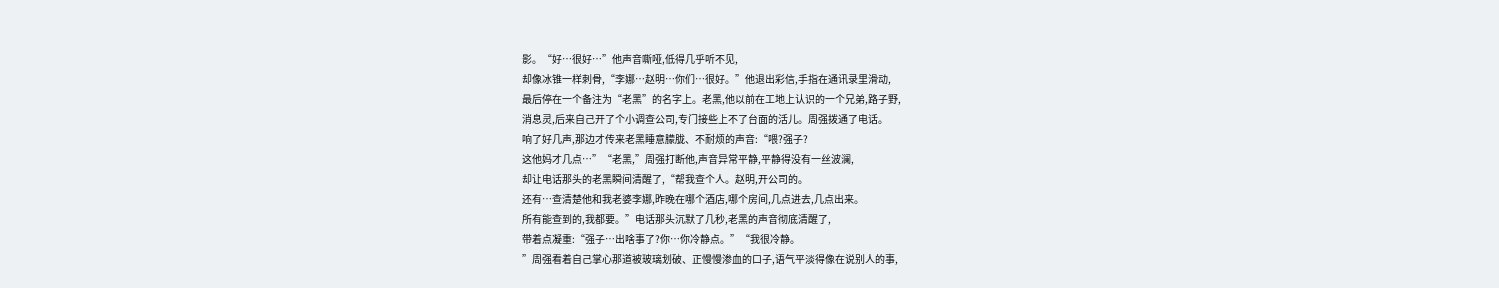影。“好…很好…”他声音嘶哑,低得几乎听不见,
却像冰锥一样刺骨,“李娜…赵明…你们…很好。”他退出彩信,手指在通讯录里滑动,
最后停在一个备注为“老黑”的名字上。老黑,他以前在工地上认识的一个兄弟,路子野,
消息灵,后来自己开了个小调查公司,专门接些上不了台面的活儿。周强拨通了电话。
响了好几声,那边才传来老黑睡意朦胧、不耐烦的声音:“喂?强子?
这他妈才几点…”“老黑,”周强打断他,声音异常平静,平静得没有一丝波澜,
却让电话那头的老黑瞬间清醒了,“帮我查个人。赵明,开公司的。
还有…查清楚他和我老婆李娜,昨晚在哪个酒店,哪个房间,几点进去,几点出来。
所有能查到的,我都要。”电话那头沉默了几秒,老黑的声音彻底清醒了,
带着点凝重:“强子…出啥事了?你…你冷静点。”“我很冷静。
”周强看着自己掌心那道被玻璃划破、正慢慢渗血的口子,语气平淡得像在说别人的事,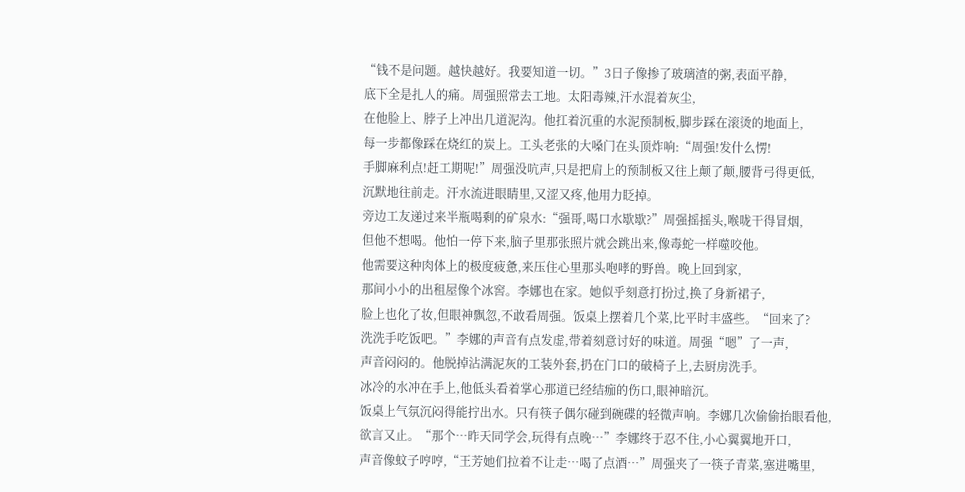“钱不是问题。越快越好。我要知道一切。”3日子像掺了玻璃渣的粥,表面平静,
底下全是扎人的痛。周强照常去工地。太阳毒辣,汗水混着灰尘,
在他脸上、脖子上冲出几道泥沟。他扛着沉重的水泥预制板,脚步踩在滚烫的地面上,
每一步都像踩在烧红的炭上。工头老张的大嗓门在头顶炸响:“周强!发什么愣!
手脚麻利点!赶工期呢!”周强没吭声,只是把肩上的预制板又往上颠了颠,腰背弓得更低,
沉默地往前走。汗水流进眼睛里,又涩又疼,他用力眨掉。
旁边工友递过来半瓶喝剩的矿泉水:“强哥,喝口水歇歇?”周强摇摇头,喉咙干得冒烟,
但他不想喝。他怕一停下来,脑子里那张照片就会跳出来,像毒蛇一样噬咬他。
他需要这种肉体上的极度疲惫,来压住心里那头咆哮的野兽。晚上回到家,
那间小小的出租屋像个冰窖。李娜也在家。她似乎刻意打扮过,换了身新裙子,
脸上也化了妆,但眼神飘忽,不敢看周强。饭桌上摆着几个菜,比平时丰盛些。“回来了?
洗洗手吃饭吧。”李娜的声音有点发虚,带着刻意讨好的味道。周强“嗯”了一声,
声音闷闷的。他脱掉沾满泥灰的工装外套,扔在门口的破椅子上,去厨房洗手。
冰冷的水冲在手上,他低头看着掌心那道已经结痂的伤口,眼神暗沉。
饭桌上气氛沉闷得能拧出水。只有筷子偶尔碰到碗碟的轻微声响。李娜几次偷偷抬眼看他,
欲言又止。“那个…昨天同学会,玩得有点晚…”李娜终于忍不住,小心翼翼地开口,
声音像蚊子哼哼,“王芳她们拉着不让走…喝了点酒…”周强夹了一筷子青菜,塞进嘴里,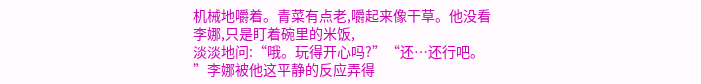机械地嚼着。青菜有点老,嚼起来像干草。他没看李娜,只是盯着碗里的米饭,
淡淡地问:“哦。玩得开心吗?”“还…还行吧。
”李娜被他这平静的反应弄得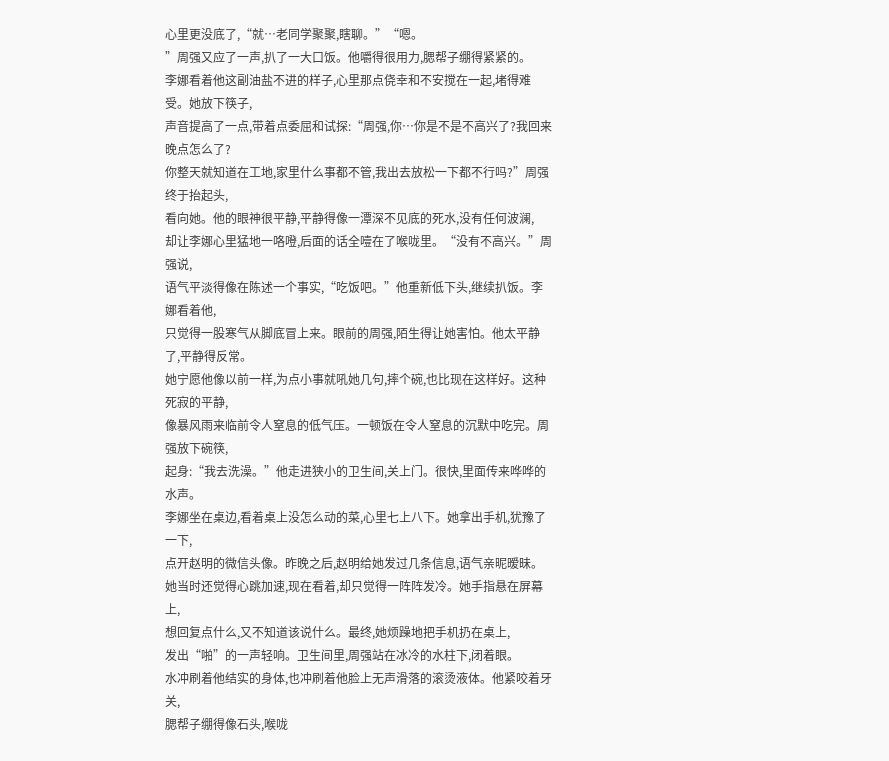心里更没底了,“就…老同学聚聚,瞎聊。”“嗯。
”周强又应了一声,扒了一大口饭。他嚼得很用力,腮帮子绷得紧紧的。
李娜看着他这副油盐不进的样子,心里那点侥幸和不安搅在一起,堵得难受。她放下筷子,
声音提高了一点,带着点委屈和试探:“周强,你…你是不是不高兴了?我回来晚点怎么了?
你整天就知道在工地,家里什么事都不管,我出去放松一下都不行吗?”周强终于抬起头,
看向她。他的眼神很平静,平静得像一潭深不见底的死水,没有任何波澜,
却让李娜心里猛地一咯噔,后面的话全噎在了喉咙里。“没有不高兴。”周强说,
语气平淡得像在陈述一个事实,“吃饭吧。”他重新低下头,继续扒饭。李娜看着他,
只觉得一股寒气从脚底冒上来。眼前的周强,陌生得让她害怕。他太平静了,平静得反常。
她宁愿他像以前一样,为点小事就吼她几句,摔个碗,也比现在这样好。这种死寂的平静,
像暴风雨来临前令人窒息的低气压。一顿饭在令人窒息的沉默中吃完。周强放下碗筷,
起身:“我去洗澡。”他走进狭小的卫生间,关上门。很快,里面传来哗哗的水声。
李娜坐在桌边,看着桌上没怎么动的菜,心里七上八下。她拿出手机,犹豫了一下,
点开赵明的微信头像。昨晚之后,赵明给她发过几条信息,语气亲昵暧昧。
她当时还觉得心跳加速,现在看着,却只觉得一阵阵发冷。她手指悬在屏幕上,
想回复点什么,又不知道该说什么。最终,她烦躁地把手机扔在桌上,
发出“啪”的一声轻响。卫生间里,周强站在冰冷的水柱下,闭着眼。
水冲刷着他结实的身体,也冲刷着他脸上无声滑落的滚烫液体。他紧咬着牙关,
腮帮子绷得像石头,喉咙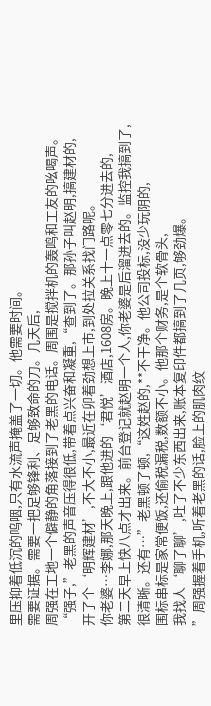里压抑着低沉的呜咽,只有水流声掩盖了一切。他需要时间。
需要证据。需要一把足够锋利、足够致命的刀。几天后,
周强在工地一个僻静的角落接到了老黑的电话。周围是搅拌机的轰鸣和工友的吆喝声。
“强子,”老黑的声音压得很低,带着点兴奋和凝重,“查到了。那孙子叫赵明,搞建材的,
开了个‘明辉建材’,不大不小,最近在卯着劲想上市,到处拉关系找门路呢。
你老婆…李娜,那天晚上,跟他进的‘君悦’酒店,1608房。晚上十一点零七分进去的,
第二天早上快八点才出来。前台登记就赵明一个人,你老婆是后溜进去的。监控我搞到了,
很清晰。还有…”老黑顿了顿,“这姓赵的,**不干净。他公司投标,没少玩阴的,
围标串标是家常便饭,还偷税漏税,数额不小。他那个财务,是个软骨头,
我找人‘聊了聊’,吐了不少东西出来,账本复印件都搞到了几页,够劲爆。
”周强握着手机,听着老黑的话,脸上的肌肉纹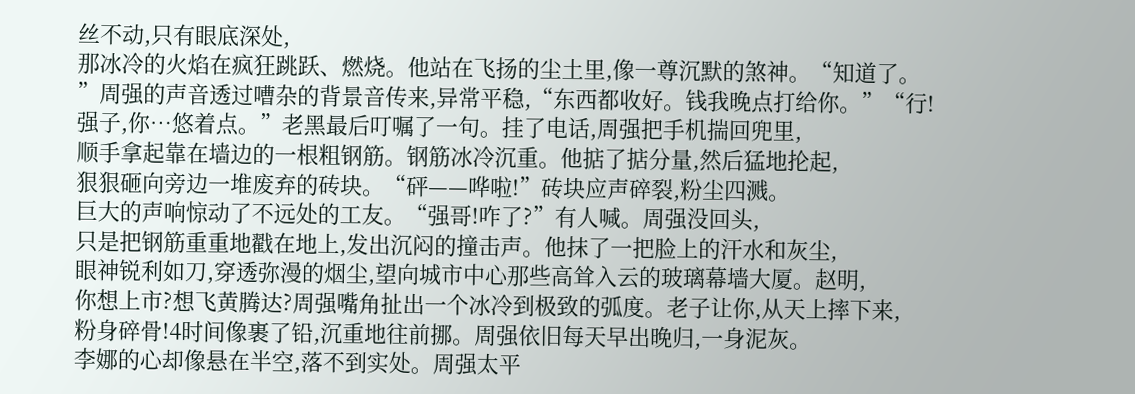丝不动,只有眼底深处,
那冰冷的火焰在疯狂跳跃、燃烧。他站在飞扬的尘土里,像一尊沉默的煞神。“知道了。
”周强的声音透过嘈杂的背景音传来,异常平稳,“东西都收好。钱我晚点打给你。”“行!
强子,你…悠着点。”老黑最后叮嘱了一句。挂了电话,周强把手机揣回兜里,
顺手拿起靠在墙边的一根粗钢筋。钢筋冰冷沉重。他掂了掂分量,然后猛地抡起,
狠狠砸向旁边一堆废弃的砖块。“砰——哗啦!”砖块应声碎裂,粉尘四溅。
巨大的声响惊动了不远处的工友。“强哥!咋了?”有人喊。周强没回头,
只是把钢筋重重地戳在地上,发出沉闷的撞击声。他抹了一把脸上的汗水和灰尘,
眼神锐利如刀,穿透弥漫的烟尘,望向城市中心那些高耸入云的玻璃幕墙大厦。赵明,
你想上市?想飞黄腾达?周强嘴角扯出一个冰冷到极致的弧度。老子让你,从天上摔下来,
粉身碎骨!4时间像裹了铅,沉重地往前挪。周强依旧每天早出晚归,一身泥灰。
李娜的心却像悬在半空,落不到实处。周强太平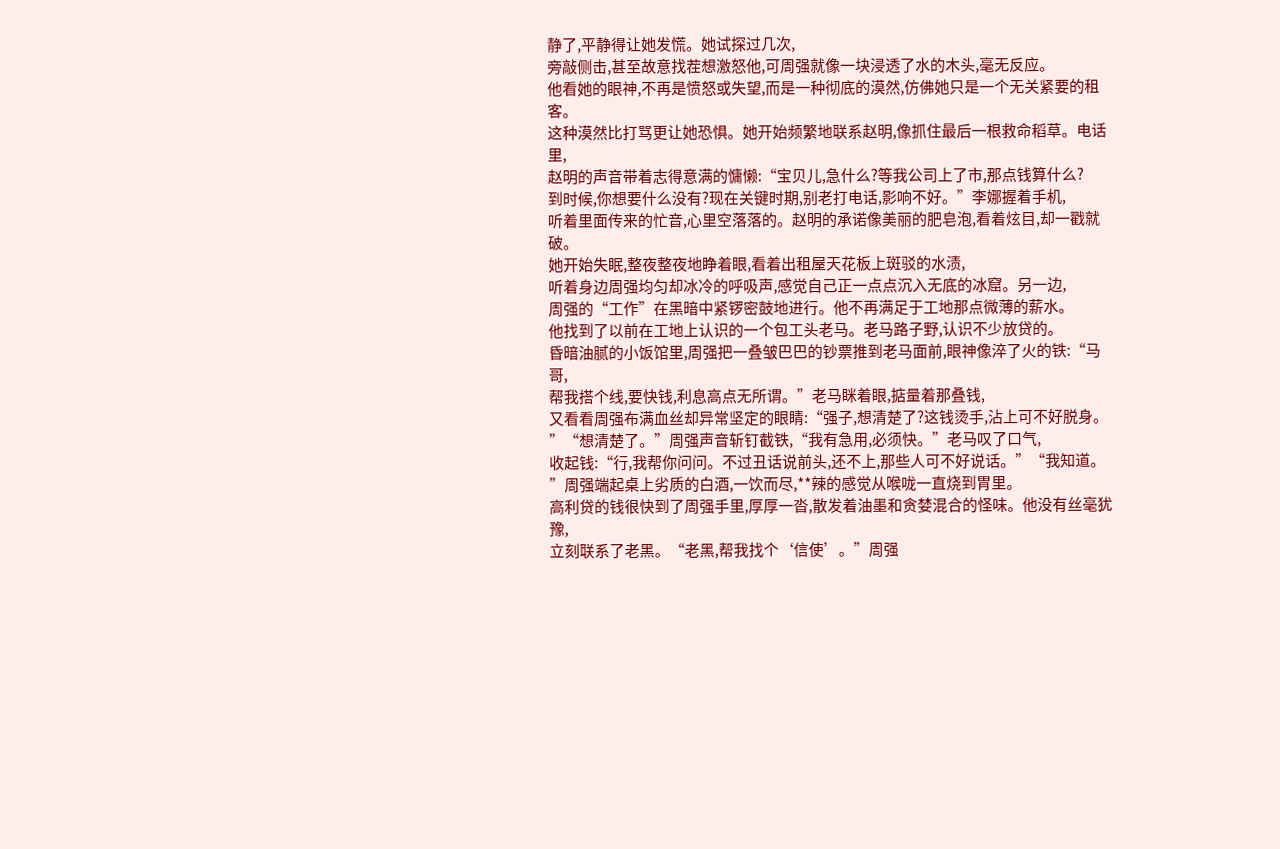静了,平静得让她发慌。她试探过几次,
旁敲侧击,甚至故意找茬想激怒他,可周强就像一块浸透了水的木头,毫无反应。
他看她的眼神,不再是愤怒或失望,而是一种彻底的漠然,仿佛她只是一个无关紧要的租客。
这种漠然比打骂更让她恐惧。她开始频繁地联系赵明,像抓住最后一根救命稻草。电话里,
赵明的声音带着志得意满的慵懒:“宝贝儿,急什么?等我公司上了市,那点钱算什么?
到时候,你想要什么没有?现在关键时期,别老打电话,影响不好。”李娜握着手机,
听着里面传来的忙音,心里空落落的。赵明的承诺像美丽的肥皂泡,看着炫目,却一戳就破。
她开始失眠,整夜整夜地睁着眼,看着出租屋天花板上斑驳的水渍,
听着身边周强均匀却冰冷的呼吸声,感觉自己正一点点沉入无底的冰窟。另一边,
周强的“工作”在黑暗中紧锣密鼓地进行。他不再满足于工地那点微薄的薪水。
他找到了以前在工地上认识的一个包工头老马。老马路子野,认识不少放贷的。
昏暗油腻的小饭馆里,周强把一叠皱巴巴的钞票推到老马面前,眼神像淬了火的铁:“马哥,
帮我搭个线,要快钱,利息高点无所谓。”老马眯着眼,掂量着那叠钱,
又看看周强布满血丝却异常坚定的眼睛:“强子,想清楚了?这钱烫手,沾上可不好脱身。
”“想清楚了。”周强声音斩钉截铁,“我有急用,必须快。”老马叹了口气,
收起钱:“行,我帮你问问。不过丑话说前头,还不上,那些人可不好说话。”“我知道。
”周强端起桌上劣质的白酒,一饮而尽,**辣的感觉从喉咙一直烧到胃里。
高利贷的钱很快到了周强手里,厚厚一沓,散发着油墨和贪婪混合的怪味。他没有丝毫犹豫,
立刻联系了老黑。“老黑,帮我找个‘信使’。”周强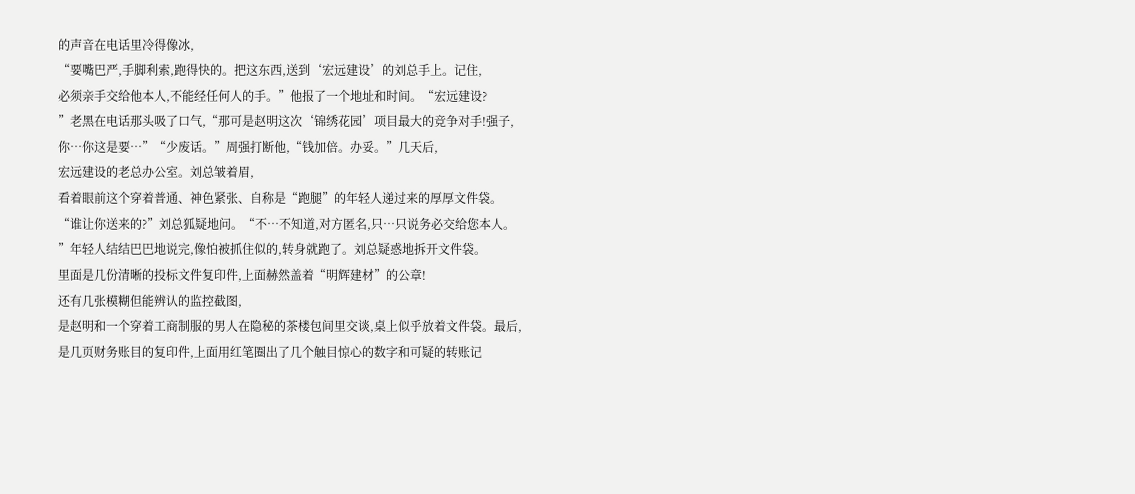的声音在电话里冷得像冰,
“要嘴巴严,手脚利索,跑得快的。把这东西,送到‘宏远建设’的刘总手上。记住,
必须亲手交给他本人,不能经任何人的手。”他报了一个地址和时间。“宏远建设?
”老黑在电话那头吸了口气,“那可是赵明这次‘锦绣花园’项目最大的竞争对手!强子,
你…你这是要…”“少废话。”周强打断他,“钱加倍。办妥。”几天后,
宏远建设的老总办公室。刘总皱着眉,
看着眼前这个穿着普通、神色紧张、自称是“跑腿”的年轻人递过来的厚厚文件袋。
“谁让你送来的?”刘总狐疑地问。“不…不知道,对方匿名,只…只说务必交给您本人。
”年轻人结结巴巴地说完,像怕被抓住似的,转身就跑了。刘总疑惑地拆开文件袋。
里面是几份清晰的投标文件复印件,上面赫然盖着“明辉建材”的公章!
还有几张模糊但能辨认的监控截图,
是赵明和一个穿着工商制服的男人在隐秘的茶楼包间里交谈,桌上似乎放着文件袋。最后,
是几页财务账目的复印件,上面用红笔圈出了几个触目惊心的数字和可疑的转账记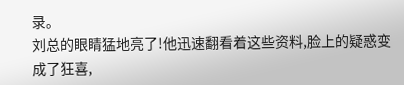录。
刘总的眼睛猛地亮了!他迅速翻看着这些资料,脸上的疑惑变成了狂喜,